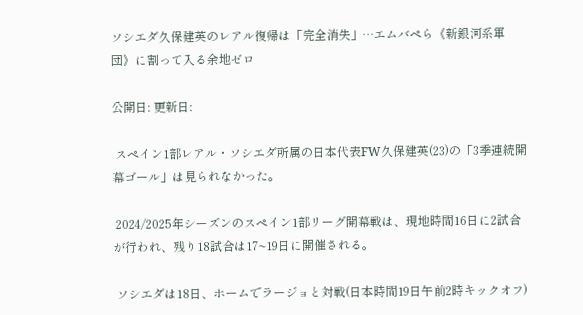ソシエダ久保建英のレアル復帰は「完全消失」…エムバペら《新銀河系軍団》に割って入る余地ゼロ

公開日: 更新日:

 スペイン1部レアル・ソシエダ所属の日本代表FW久保建英(23)の「3季連続開幕ゴール」は見られなかった。

 2024/2025年シーズンのスペイン1部リーグ開幕戦は、現地時間16日に2試合が行われ、残り18試合は17~19日に開催される。

 ソシエダは18日、ホームでラージョと対戦(日本時間19日午前2時キックオフ)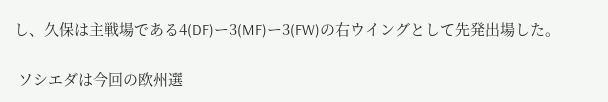し、久保は主戦場である4(DF)ー3(MF)ー3(FW)の右ウイングとして先発出場した。

 ソシエダは今回の欧州選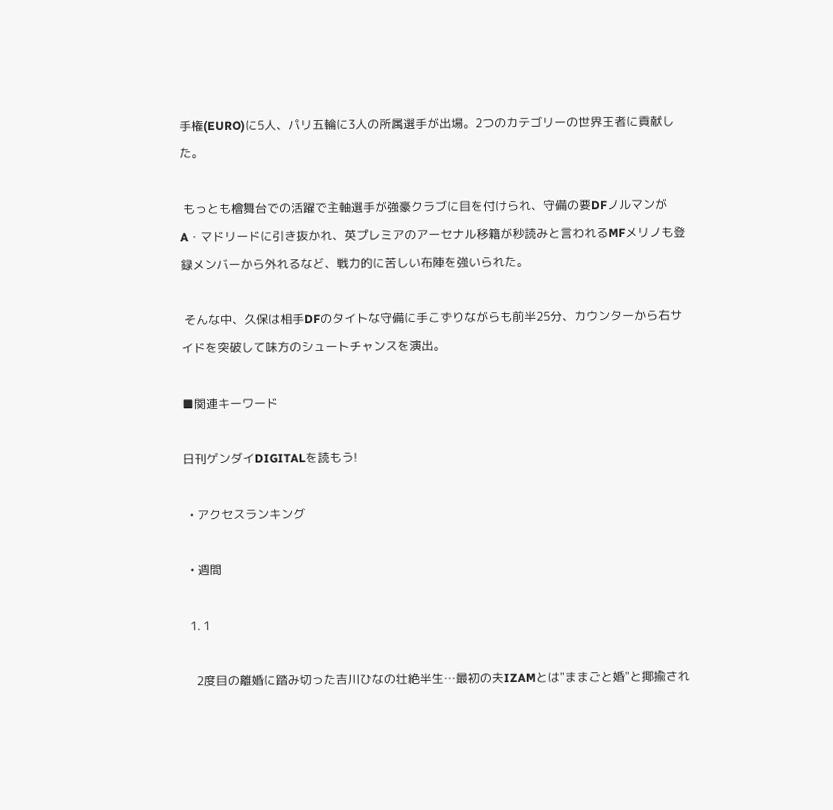手権(EURO)に5人、パリ五輪に3人の所属選手が出場。2つのカテゴリーの世界王者に貢献した。

 もっとも檜舞台での活躍で主軸選手が強豪クラブに目を付けられ、守備の要DFノルマンがA・マドリードに引き抜かれ、英プレミアのアーセナル移籍が秒読みと言われるMFメリノも登録メンバーから外れるなど、戦力的に苦しい布陣を強いられた。

 そんな中、久保は相手DFのタイトな守備に手こずりながらも前半25分、カウンターから右サイドを突破して味方のシュートチャンスを演出。

■関連キーワード

日刊ゲンダイDIGITALを読もう!

  • アクセスランキング

  • 週間

  1. 1

    2度目の離婚に踏み切った吉川ひなの壮絶半生…最初の夫IZAMとは"ままごと婚"と揶揄され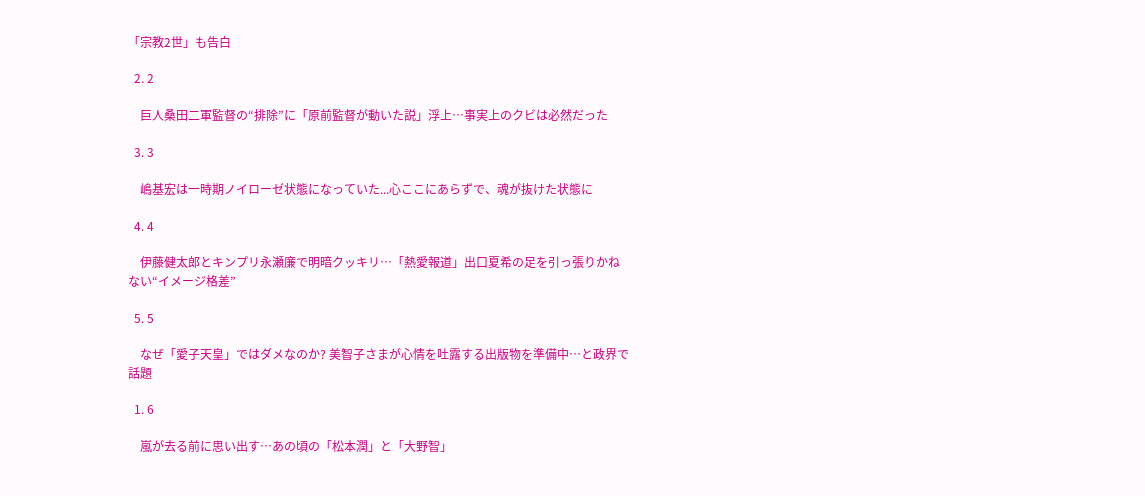「宗教2世」も告白

  2. 2

    巨人桑田二軍監督の“排除”に「原前監督が動いた説」浮上…事実上のクビは必然だった

  3. 3

    嶋基宏は一時期ノイローゼ状態になっていた...心ここにあらずで、魂が抜けた状態に

  4. 4

    伊藤健太郎とキンプリ永瀬廉で明暗クッキリ…「熱愛報道」出口夏希の足を引っ張りかねない“イメージ格差”

  5. 5

    なぜ「愛子天皇」ではダメなのか? 美智子さまが心情を吐露する出版物を準備中…と政界で話題

  1. 6

    嵐が去る前に思い出す…あの頃の「松本潤」と「大野智」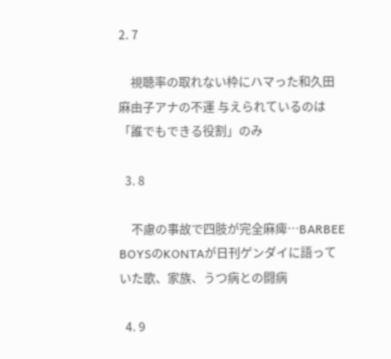2. 7

    視聴率の取れない枠にハマった和久田麻由子アナの不運 与えられているのは「誰でもできる役割」のみ

  3. 8

    不慮の事故で四肢が完全麻痺…BARBEE BOYSのKONTAが日刊ゲンダイに語っていた歌、家族、うつ病との闘病

  4. 9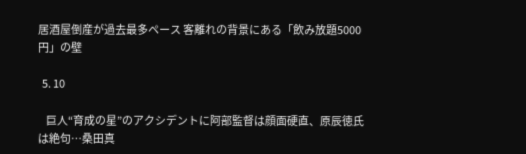居酒屋倒産が過去最多ペース 客離れの背景にある「飲み放題5000円」の壁

  5. 10

    巨人“育成の星”のアクシデントに阿部監督は顔面硬直、原辰徳氏は絶句…桑田真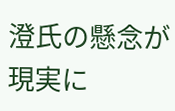澄氏の懸念が現実に